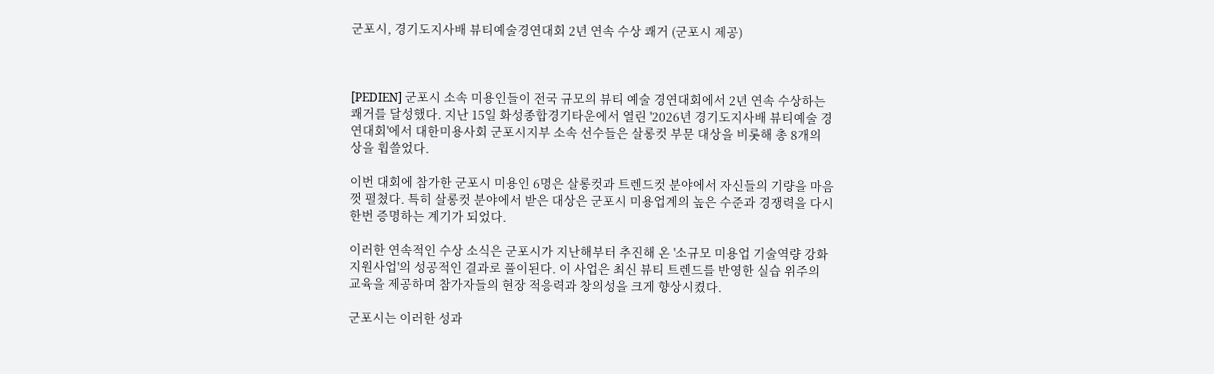군포시, 경기도지사배 뷰티예술경연대회 2년 연속 수상 쾌거 (군포시 제공)



[PEDIEN] 군포시 소속 미용인들이 전국 규모의 뷰티 예술 경연대회에서 2년 연속 수상하는 쾌거를 달성했다. 지난 15일 화성종합경기타운에서 열린 '2026년 경기도지사배 뷰티예술 경연대회'에서 대한미용사회 군포시지부 소속 선수들은 살롱컷 부문 대상을 비롯해 총 8개의 상을 휩쓸었다.

이번 대회에 참가한 군포시 미용인 6명은 살롱컷과 트렌드컷 분야에서 자신들의 기량을 마음껏 펼쳤다. 특히 살롱컷 분야에서 받은 대상은 군포시 미용업계의 높은 수준과 경쟁력을 다시 한번 증명하는 계기가 되었다.

이러한 연속적인 수상 소식은 군포시가 지난해부터 추진해 온 '소규모 미용업 기술역량 강화 지원사업'의 성공적인 결과로 풀이된다. 이 사업은 최신 뷰티 트렌드를 반영한 실습 위주의 교육을 제공하며 참가자들의 현장 적응력과 창의성을 크게 향상시켰다.

군포시는 이러한 성과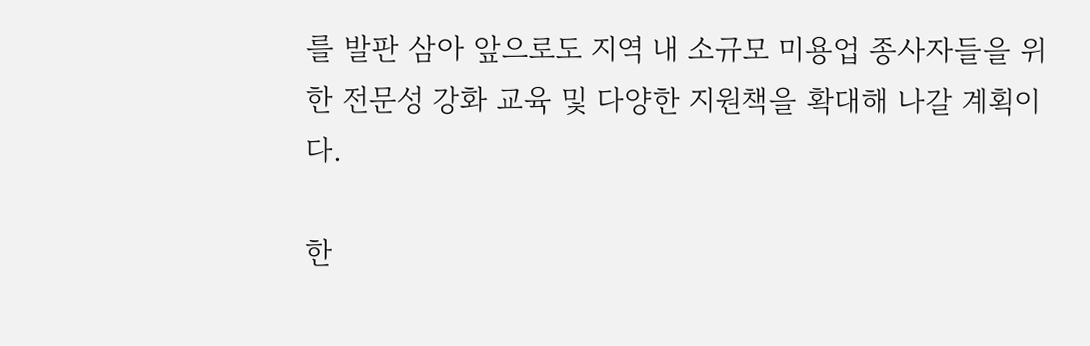를 발판 삼아 앞으로도 지역 내 소규모 미용업 종사자들을 위한 전문성 강화 교육 및 다양한 지원책을 확대해 나갈 계획이다.

한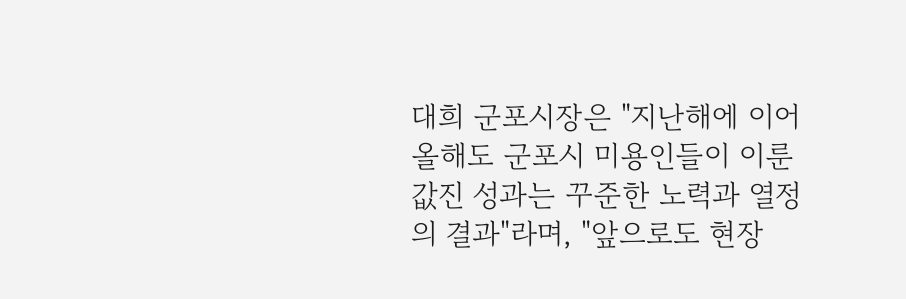대희 군포시장은 "지난해에 이어 올해도 군포시 미용인들이 이룬 값진 성과는 꾸준한 노력과 열정의 결과"라며, "앞으로도 현장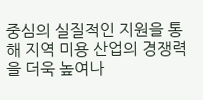중심의 실질적인 지원을 통해 지역 미용 산업의 경쟁력을 더욱 높여나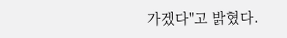가겠다"고 밝혔다.